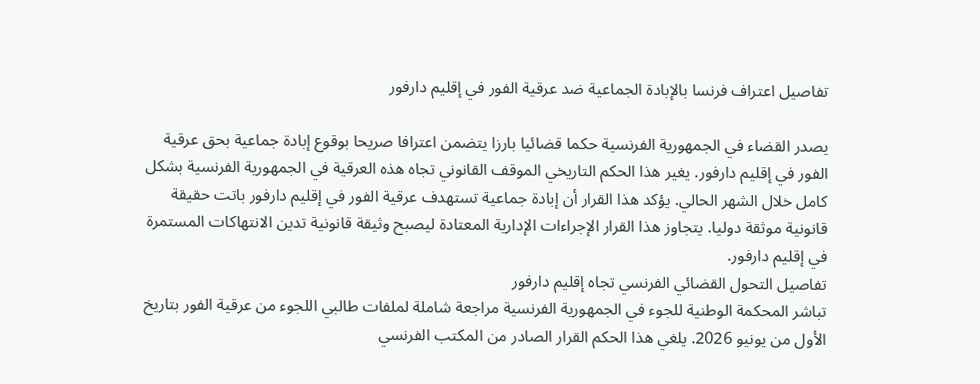تفاصيل اعتراف فرنسا بالإبادة الجماعية ضد عرقية الفور في إقليم دارفور

يصدر القضاء في الجمهورية الفرنسية حكما قضائيا بارزا يتضمن اعترافا صريحا بوقوع إبادة جماعية بحق عرقية الفور في إقليم دارفور. يغير هذا الحكم التاريخي الموقف القانوني تجاه هذه العرقية في الجمهورية الفرنسية بشكل كامل خلال الشهر الحالي. يؤكد هذا القرار أن إبادة جماعية تستهدف عرقية الفور في إقليم دارفور باتت حقيقة قانونية موثقة دوليا. يتجاوز هذا القرار الإجراءات الإدارية المعتادة ليصبح وثيقة قانونية تدين الانتهاكات المستمرة في إقليم دارفور.
تفاصيل التحول القضائي الفرنسي تجاه إقليم دارفور
تباشر المحكمة الوطنية للجوء في الجمهورية الفرنسية مراجعة شاملة لملفات طالبي اللجوء من عرقية الفور بتاريخ الأول من يونيو 2026. يلغي هذا الحكم القرار الصادر من المكتب الفرنسي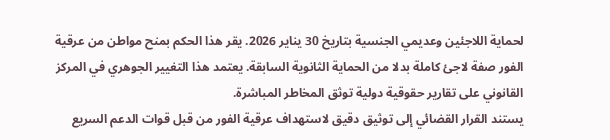لحماية اللاجئين وعديمي الجنسية بتاريخ 30 يناير 2026. يقر هذا الحكم بمنح مواطن من عرقية الفور صفة لاجئ كاملة بدلا من الحماية الثانوية السابقة. يعتمد هذا التغيير الجوهري في المركز القانوني على تقارير حقوقية دولية توثق المخاطر المباشرة.
يستند القرار القضائي إلى توثيق دقيق لاستهداف عرقية الفور من قبل قوات الدعم السريع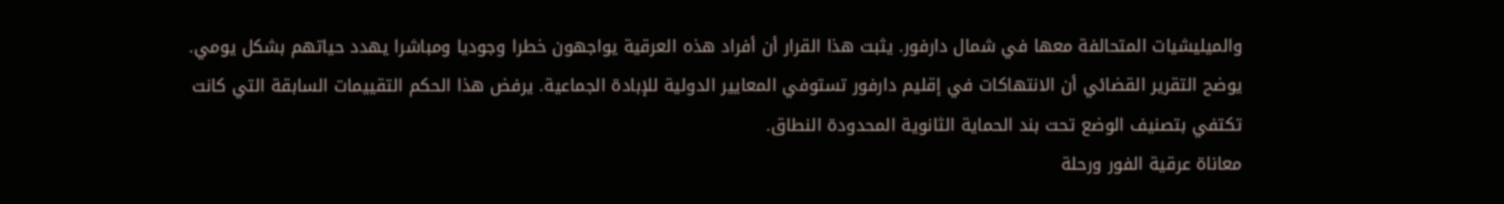والميليشيات المتحالفة معها في شمال دارفور. يثبت هذا القرار أن أفراد هذه العرقية يواجهون خطرا وجوديا ومباشرا يهدد حياتهم بشكل يومي. يوضح التقرير القضائي أن الانتهاكات في إقليم دارفور تستوفي المعايير الدولية للإبادة الجماعية. يرفض هذا الحكم التقييمات السابقة التي كانت تكتفي بتصنيف الوضع تحت بند الحماية الثانوية المحدودة النطاق.
معاناة عرقية الفور ورحلة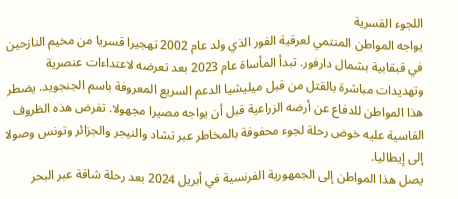اللجوء القسرية
يواجه المواطن المنتمي لعرقية الفور الذي ولد عام 2002 تهجيرا قسريا من مخيم النازحين في قبقابية بشمال دارفور. تبدأ المأساة عام 2023 بعد تعرضه لاعتداءات عنصرية وتهديدات مباشرة بالقتل من قبل ميليشيا الدعم السريع المعروفة باسم الجنجويد. يضطر هذا المواطن للدفاع عن أرضه الزراعية قبل أن يواجه مصيرا مجهولا. تفرض هذه الظروف القاسية عليه خوض رحلة لجوء محفوفة بالمخاطر عبر تشاد والنيجر والجزائر وتونس وصولا إلى إيطاليا.
يصل هذا المواطن إلى الجمهورية الفرنسية في أبريل 2024 بعد رحلة شاقة عبر البحر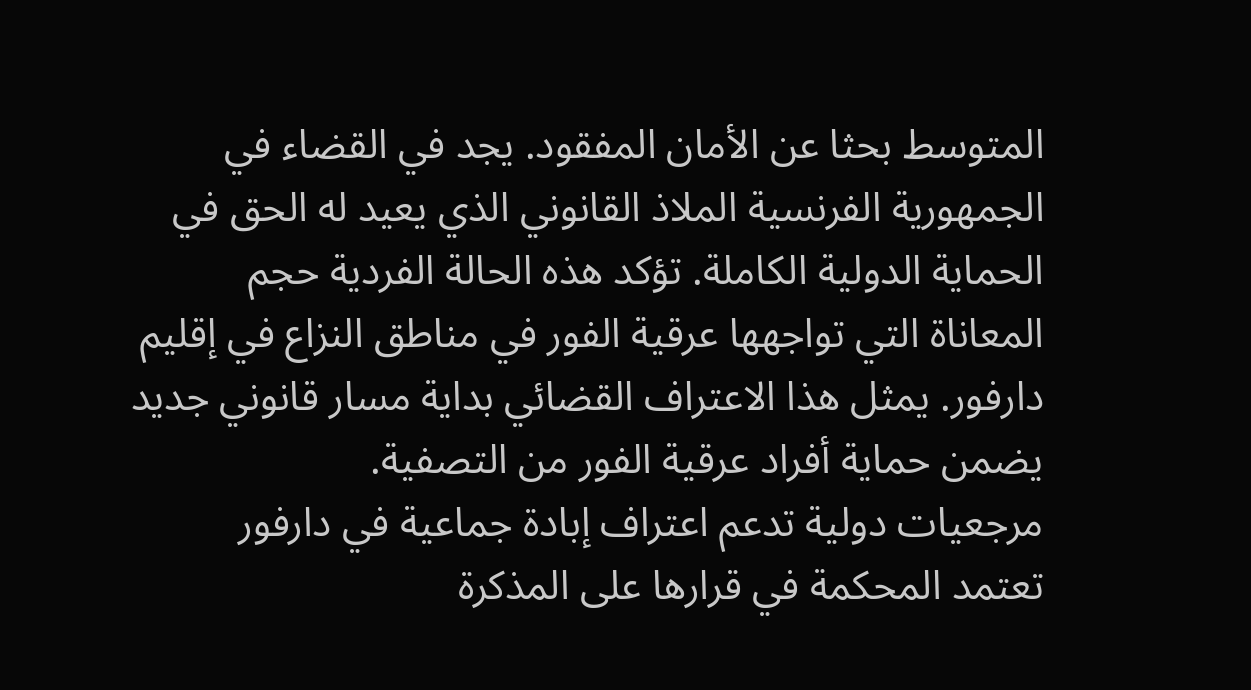المتوسط بحثا عن الأمان المفقود. يجد في القضاء في الجمهورية الفرنسية الملاذ القانوني الذي يعيد له الحق في الحماية الدولية الكاملة. تؤكد هذه الحالة الفردية حجم المعاناة التي تواجهها عرقية الفور في مناطق النزاع في إقليم دارفور. يمثل هذا الاعتراف القضائي بداية مسار قانوني جديد يضمن حماية أفراد عرقية الفور من التصفية.
مرجعيات دولية تدعم اعتراف إبادة جماعية في دارفور
تعتمد المحكمة في قرارها على المذكرة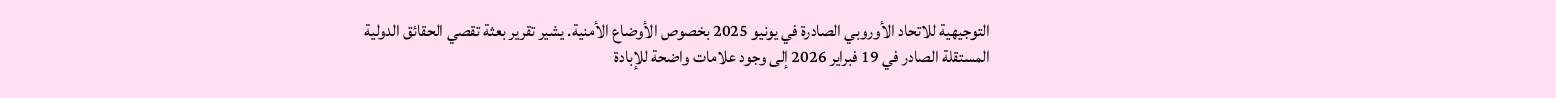التوجيهية للاتحاد الأوروبي الصادرة في يونيو 2025 بخصوص الأوضاع الأمنية. يشير تقرير بعثة تقصي الحقائق الدولية المستقلة الصادر في 19 فبراير 2026 إلى وجود علامات واضحة للإبادة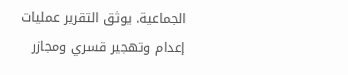الجماعية. يوثق التقرير عمليات إعدام وتهجير قسري ومجازر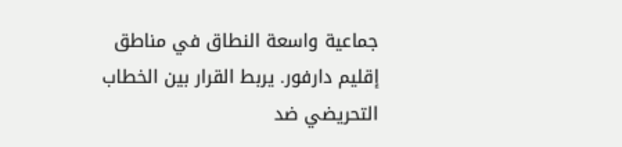جماعية واسعة النطاق في مناطق إقليم دارفور. يربط القرار بين الخطاب التحريضي ضد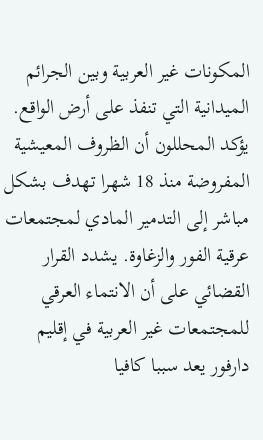المكونات غير العربية وبين الجرائم الميدانية التي تنفذ على أرض الواقع.
يؤكد المحللون أن الظروف المعيشية المفروضة منذ 18 شهرا تهدف بشكل مباشر إلى التدمير المادي لمجتمعات عرقية الفور والزغاوة. يشدد القرار القضائي على أن الانتماء العرقي للمجتمعات غير العربية في إقليم دارفور يعد سببا كافيا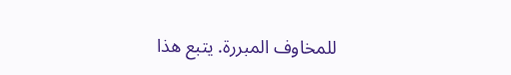للمخاوف المبررة. يتبع هذا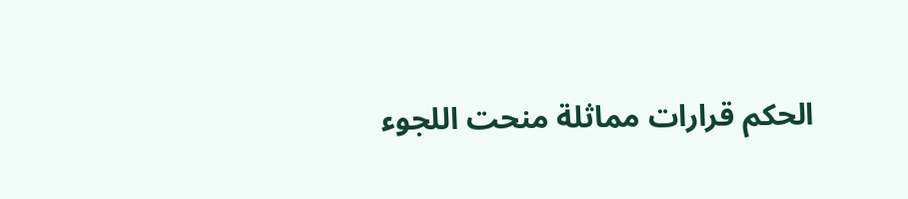الحكم قرارات مماثلة منحت اللجوء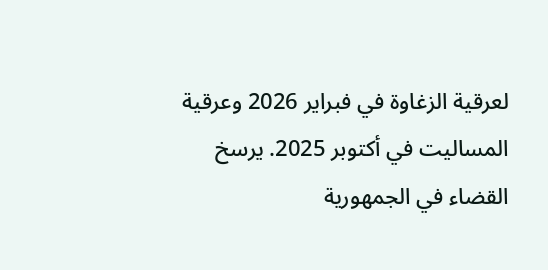لعرقية الزغاوة في فبراير 2026 وعرقية المساليت في أكتوبر 2025. يرسخ القضاء في الجمهورية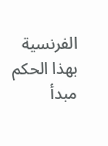الفرنسية بهذا الحكم مبدأ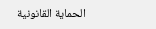الحماية القانونية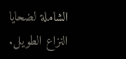الشاملة لضحايا النزاع الطويل.